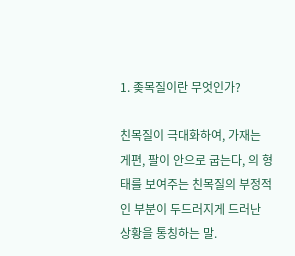1. 좆목질이란 무엇인가?

친목질이 극대화하여, 가재는 게편, 팔이 안으로 굽는다, 의 형태를 보여주는 친목질의 부정적인 부분이 두드러지게 드러난 상황을 통칭하는 말.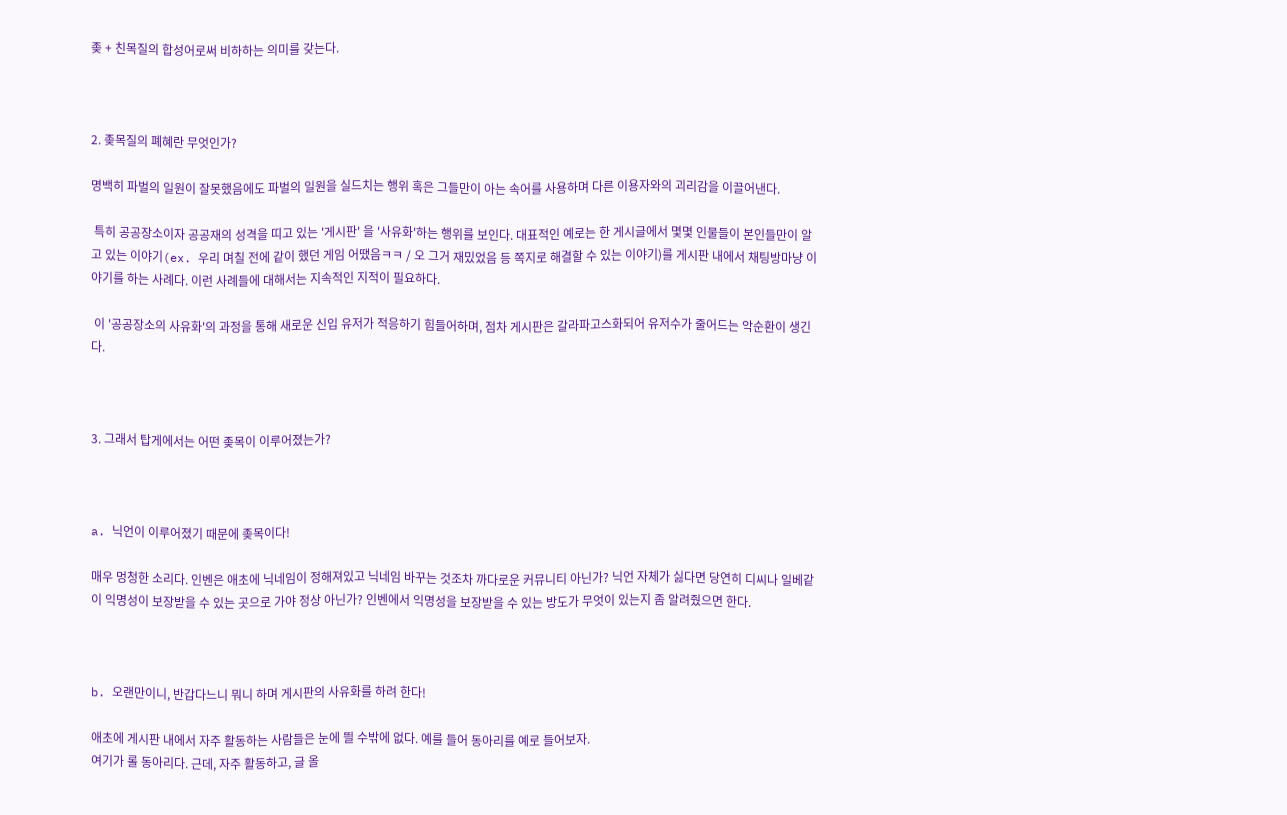좆 + 친목질의 합성어로써 비하하는 의미를 갖는다.



2. 좆목질의 폐혜란 무엇인가?

명백히 파벌의 일원이 잘못했음에도 파벌의 일원을 실드치는 행위 혹은 그들만이 아는 속어를 사용하며 다른 이용자와의 괴리감을 이끌어낸다.

 특히 공공장소이자 공공재의 성격을 띠고 있는 '게시판' 을 '사유화'하는 행위를 보인다. 대표적인 예로는 한 게시글에서 몇몇 인물들이 본인들만이 알고 있는 이야기(ex. 우리 며칠 전에 같이 했던 게임 어땠음ㅋㅋ / 오 그거 재밌었음 등 쪽지로 해결할 수 있는 이야기)를 게시판 내에서 채팅방마냥 이야기를 하는 사례다. 이런 사례들에 대해서는 지속적인 지적이 필요하다.

 이 '공공장소의 사유화'의 과정을 통해 새로운 신입 유저가 적응하기 힘들어하며, 점차 게시판은 갈라파고스화되어 유저수가 줄어드는 악순환이 생긴다.



3. 그래서 탑게에서는 어떤 좆목이 이루어졌는가?



a. 닉언이 이루어졌기 때문에 좆목이다!

매우 멍청한 소리다. 인벤은 애초에 닉네임이 정해져있고 닉네임 바꾸는 것조차 까다로운 커뮤니티 아닌가? 닉언 자체가 싫다면 당연히 디씨나 일베같이 익명성이 보장받을 수 있는 곳으로 가야 정상 아닌가? 인벤에서 익명성을 보장받을 수 있는 방도가 무엇이 있는지 좀 알려줬으면 한다.



b. 오랜만이니, 반갑다느니 뭐니 하며 게시판의 사유화를 하려 한다!

애초에 게시판 내에서 자주 활동하는 사람들은 눈에 띌 수밖에 없다. 예를 들어 동아리를 예로 들어보자.
여기가 롤 동아리다. 근데, 자주 활동하고, 글 올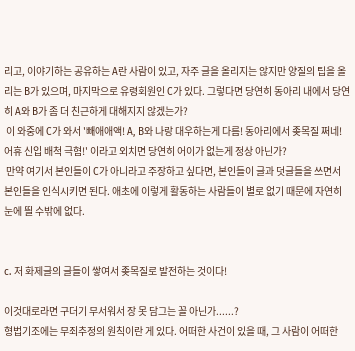리고, 이야기하는 공유하는 A란 사람이 있고, 자주 글을 올리지는 않지만 양질의 팁을 올리는 B가 있으며, 마지막으로 유령회원인 C가 있다. 그렇다면 당연히 동아리 내에서 당연히 A와 B가 좀 더 친근하게 대해지지 않겠는가?
 이 와중에 C가 와서 '빼애애액! A, B와 나랑 대우하는게 다름! 동아리에서 좆목질 쩌네! 어휴 신입 배척 극혐!' 이라고 외치면 당연히 어이가 없는게 정상 아닌가?
 만약 여기서 본인들이 C가 아니라고 주장하고 싶다면, 본인들이 글과 덧글들을 쓰면서 본인들을 인식시키면 된다. 애초에 이렇게 활동하는 사람들이 별로 없기 때문에 자연히 눈에 띌 수밖에 없다.


c. 저 화제글의 글들이 쌓여서 좆목질로 발전하는 것이다!

이것대로라면 구더기 무서워서 장 못 담그는 꼴 아닌가......?
형법기조에는 무죄추정의 원칙이란 게 있다. 어떠한 사건이 있을 때, 그 사람이 어떠한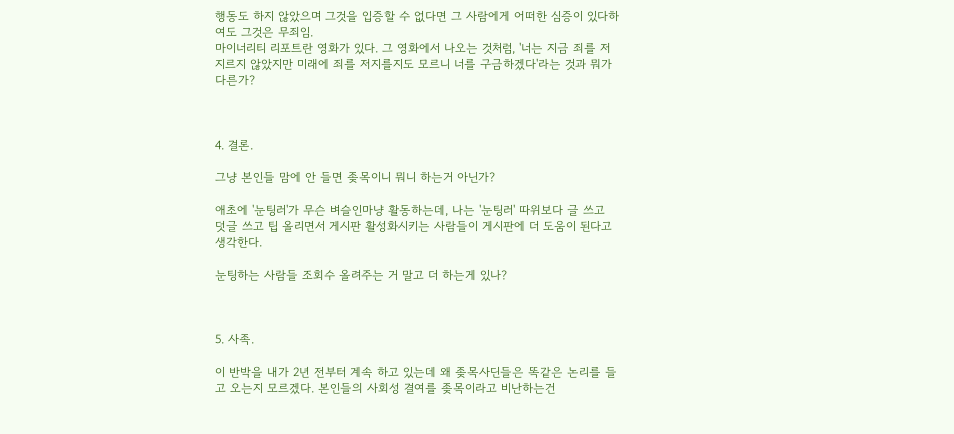행동도 하지 않았으며 그것을 입증할 수 없다면 그 사람에게 어떠한 심증이 있다하여도 그것은 무죄임.
마이너리티 리포트란 영화가 있다. 그 영화에서 나오는 것처럼, '너는 지금 죄를 저지르지 않았지만 미래에 죄를 저지를지도 모르니 너를 구금하겠다'라는 것과 뭐가 다른가?



4. 결론.

그냥 본인들 맘에 안 들면 좆목이니 뭐니 하는거 아닌가?

애초에 '눈팅러'가 무슨 벼슬인마냥 활동하는데, 나는 '눈팅러' 따위보다 글 쓰고 덧글 쓰고 팁 올리면서 게시판 활성화시키는 사람들이 게시판에 더 도움이 된다고 생각한다.

눈팅하는 사람들 조회수 올려주는 거 말고 더 하는게 있나?



5. 사족.

이 반박을 내가 2년 전부터 계속 하고 있는데 왜 좆목사딘들은 똑같은 논리를 들고 오는지 모르겠다. 본인들의 사회성 결여를 좆목이라고 비난하는건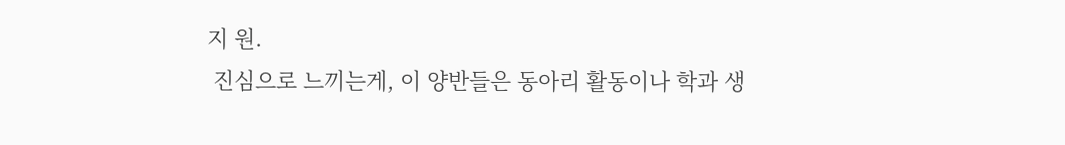지 원.
 진심으로 느끼는게, 이 양반들은 동아리 활동이나 학과 생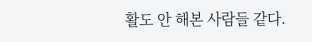활도 안 해본 사람들 같다.